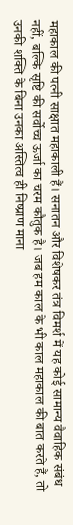महाकाल की पत्नी साक्षात महाकाली हैं। सनातन और विशेषकर तंत्र विमर्श में यह कोई सामान्य वैवाहिक संबंध नहीं, बल्कि सृष्टि की सर्वोच्च ऊर्जा का चरम कौतुक है। जब हम काल के भी काल महाकाल की बात करते हैं, तो उनकी शक्ति के बिना उनका अस्तित्व ही निष्प्राण माना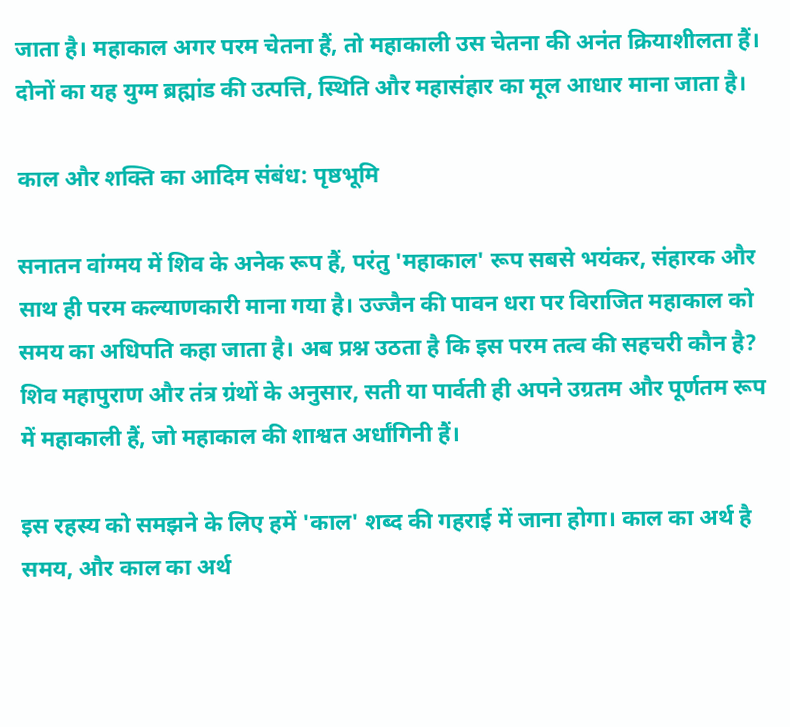जाता है। महाकाल अगर परम चेतना हैं, तो महाकाली उस चेतना की अनंत क्रियाशीलता हैं। दोनों का यह युग्म ब्रह्मांड की उत्पत्ति, स्थिति और महासंहार का मूल आधार माना जाता है।

काल और शक्ति का आदिम संबंध: पृष्ठभूमि

सनातन वांग्मय में शिव के अनेक रूप हैं, परंतु 'महाकाल' रूप सबसे भयंकर, संहारक और साथ ही परम कल्याणकारी माना गया है। उज्जैन की पावन धरा पर विराजित महाकाल को समय का अधिपति कहा जाता है। अब प्रश्न उठता है कि इस परम तत्व की सहचरी कौन है? शिव महापुराण और तंत्र ग्रंथों के अनुसार, सती या पार्वती ही अपने उग्रतम और पूर्णतम रूप में महाकाली हैं, जो महाकाल की शाश्वत अर्धांगिनी हैं।

इस रहस्य को समझने के लिए हमें 'काल' शब्द की गहराई में जाना होगा। काल का अर्थ है समय, और काल का अर्थ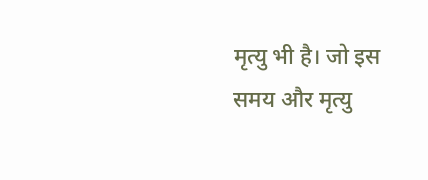मृत्यु भी है। जो इस समय और मृत्यु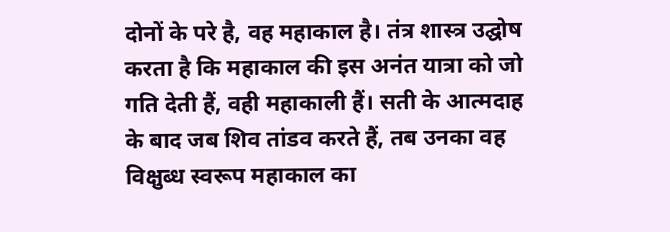दोनों के परे है, वह महाकाल है। तंत्र शास्त्र उद्घोष करता है कि महाकाल की इस अनंत यात्रा को जो गति देती हैं, वही महाकाली हैं। सती के आत्मदाह के बाद जब शिव तांडव करते हैं, तब उनका वह विक्षुब्ध स्वरूप महाकाल का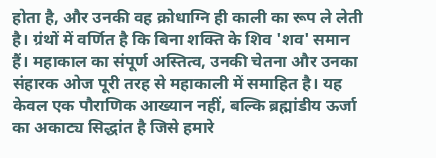होता है, और उनकी वह क्रोधाग्नि ही काली का रूप ले लेती है। ग्रंथों में वर्णित है कि बिना शक्ति के शिव 'शव' समान हैं। महाकाल का संपूर्ण अस्तित्व, उनकी चेतना और उनका संहारक ओज पूरी तरह से महाकाली में समाहित है। यह केवल एक पौराणिक आख्यान नहीं, बल्कि ब्रह्मांडीय ऊर्जा का अकाट्य सिद्धांत है जिसे हमारे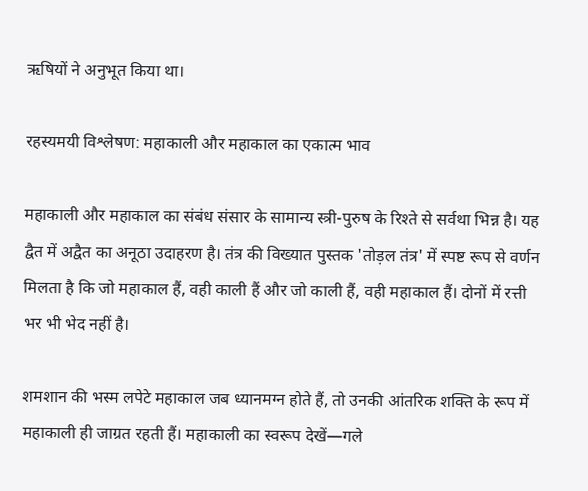ऋषियों ने अनुभूत किया था।

रहस्यमयी विश्लेषण: महाकाली और महाकाल का एकात्म भाव

महाकाली और महाकाल का संबंध संसार के सामान्य स्त्री-पुरुष के रिश्ते से सर्वथा भिन्न है। यह द्वैत में अद्वैत का अनूठा उदाहरण है। तंत्र की विख्यात पुस्तक 'तोड़ल तंत्र' में स्पष्ट रूप से वर्णन मिलता है कि जो महाकाल हैं, वही काली हैं और जो काली हैं, वही महाकाल हैं। दोनों में रत्ती भर भी भेद नहीं है।

शमशान की भस्म लपेटे महाकाल जब ध्यानमग्न होते हैं, तो उनकी आंतरिक शक्ति के रूप में महाकाली ही जाग्रत रहती हैं। महाकाली का स्वरूप देखें—गले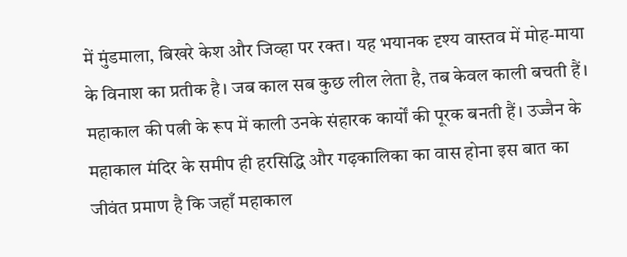में मुंडमाला, बिखरे केश और जिव्हा पर रक्त। यह भयानक दृश्य वास्तव में मोह-माया के विनाश का प्रतीक है। जब काल सब कुछ लील लेता है, तब केवल काली बचती हैं। महाकाल की पत्नी के रूप में काली उनके संहारक कार्यों की पूरक बनती हैं। उज्जैन के महाकाल मंदिर के समीप ही हरसिद्धि और गढ़कालिका का वास होना इस बात का जीवंत प्रमाण है कि जहाँ महाकाल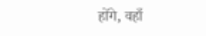होंगे, वहाँ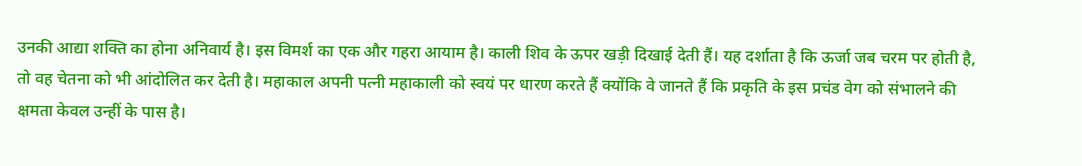उनकी आद्या शक्ति का होना अनिवार्य है। इस विमर्श का एक और गहरा आयाम है। काली शिव के ऊपर खड़ी दिखाई देती हैं। यह दर्शाता है कि ऊर्जा जब चरम पर होती है, तो वह चेतना को भी आंदोलित कर देती है। महाकाल अपनी पत्नी महाकाली को स्वयं पर धारण करते हैं क्योंकि वे जानते हैं कि प्रकृति के इस प्रचंड वेग को संभालने की क्षमता केवल उन्हीं के पास है।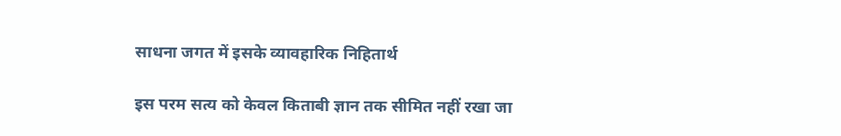साधना जगत में इसके व्यावहारिक निहितार्थ

इस परम सत्य को केवल किताबी ज्ञान तक सीमित नहीं रखा जा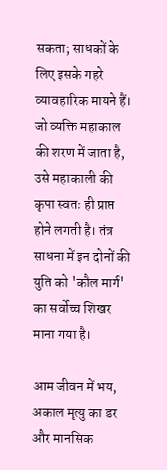सकता; साधकों के लिए इसके गहरे व्यावहारिक मायने हैं। जो व्यक्ति महाकाल की शरण में जाता है, उसे महाकाली की कृपा स्वतः ही प्राप्त होने लगती है। तंत्र साधना में इन दोनों की युति को 'कौल मार्ग' का सर्वोच्च शिखर माना गया है।

आम जीवन में भय, अकाल मृत्यु का डर और मानसिक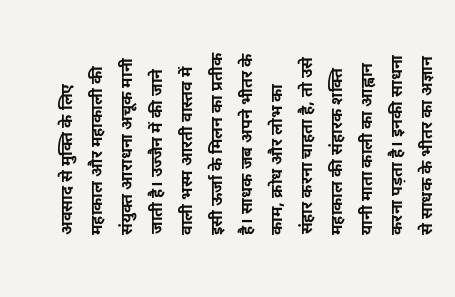अवसाद से मुक्ति के लिए महाकाल और महाकाली की संयुक्त आराधना अचूक मानी जाती है। उज्जैन में की जाने वाली भस्म आरती वास्तव में इसी ऊर्जा के मिलन का प्रतीक है। साधक जब अपने भीतर के काम, क्रोध और लोभ का संहार करना चाहता है, तो उसे महाकाल की संहारक शक्ति यानी माता काली का आह्वान करना पड़ता है। इनकी साधना से साधक के भीतर का अज्ञान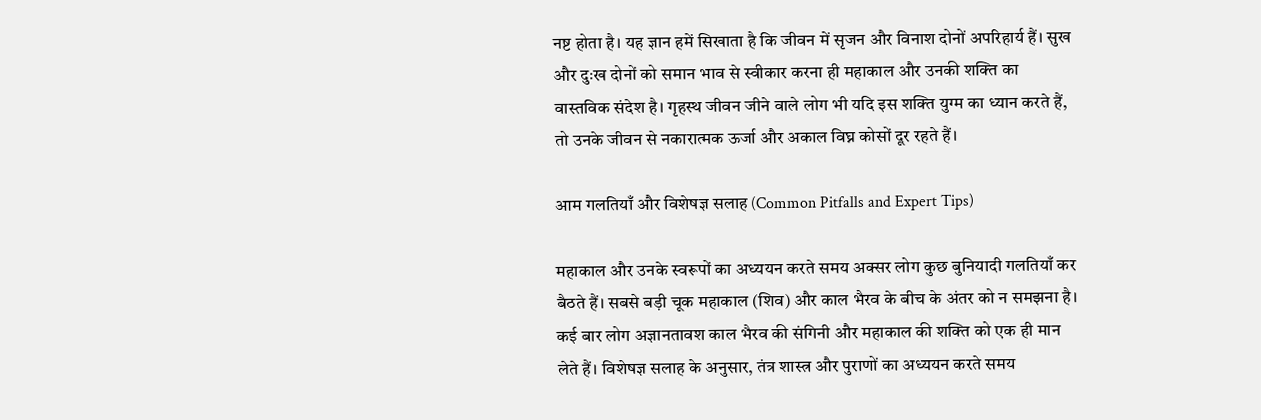नष्ट होता है। यह ज्ञान हमें सिखाता है कि जीवन में सृजन और विनाश दोनों अपरिहार्य हैं। सुख और दुःख दोनों को समान भाव से स्वीकार करना ही महाकाल और उनकी शक्ति का वास्तविक संदेश है। गृहस्थ जीवन जीने वाले लोग भी यदि इस शक्ति युग्म का ध्यान करते हैं, तो उनके जीवन से नकारात्मक ऊर्जा और अकाल विघ्न कोसों दूर रहते हैं।

आम गलतियाँ और विशेषज्ञ सलाह (Common Pitfalls and Expert Tips)

महाकाल और उनके स्वरूपों का अध्ययन करते समय अक्सर लोग कुछ बुनियादी गलतियाँ कर बैठते हैं। सबसे बड़ी चूक महाकाल (शिव) और काल भैरव के बीच के अंतर को न समझना है। कई बार लोग अज्ञानतावश काल भैरव की संगिनी और महाकाल की शक्ति को एक ही मान लेते हैं। विशेषज्ञ सलाह के अनुसार, तंत्र शास्त्र और पुराणों का अध्ययन करते समय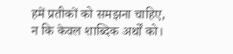हमें प्रतीकों को समझना चाहिए, न कि केवल शाब्दिक अर्थों को।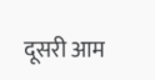दूसरी आम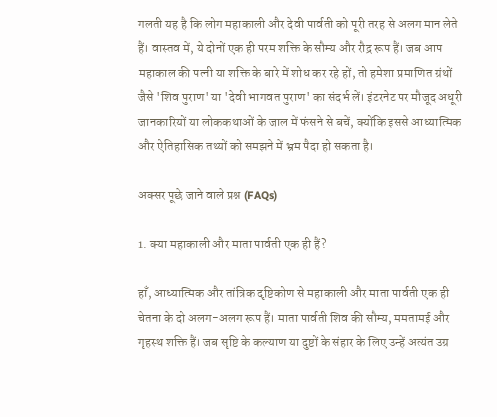गलती यह है कि लोग महाकाली और देवी पार्वती को पूरी तरह से अलग मान लेते हैं। वास्तव में, ये दोनों एक ही परम शक्ति के सौम्य और रौद्र रूप हैं। जब आप महाकाल की पत्नी या शक्ति के बारे में शोध कर रहे हों, तो हमेशा प्रमाणित ग्रंथों जैसे 'शिव पुराण' या 'देवी भागवत पुराण' का संदर्भ लें। इंटरनेट पर मौजूद अधूरी जानकारियों या लोककथाओं के जाल में फंसने से बचें, क्योंकि इससे आध्यात्मिक और ऐतिहासिक तथ्यों को समझने में भ्रम पैदा हो सकता है।

अक्सर पूछे जाने वाले प्रश्न (FAQs)

1. क्या महाकाली और माता पार्वती एक ही हैं?

हाँ, आध्यात्मिक और तांत्रिक दृष्टिकोण से महाकाली और माता पार्वती एक ही चेतना के दो अलग-अलग रूप हैं। माता पार्वती शिव की सौम्य, ममतामई और गृहस्थ शक्ति हैं। जब सृष्टि के कल्याण या दुष्टों के संहार के लिए उन्हें अत्यंत उग्र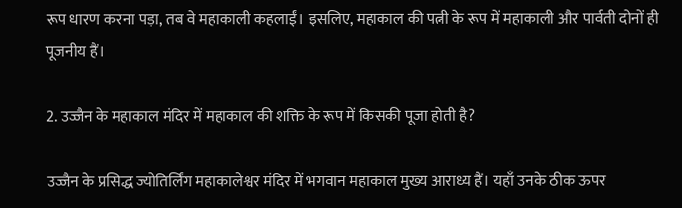रूप धारण करना पड़ा, तब वे महाकाली कहलाईं। इसलिए, महाकाल की पत्नी के रूप में महाकाली और पार्वती दोनों ही पूजनीय हैं।

2. उज्जैन के महाकाल मंदिर में महाकाल की शक्ति के रूप में किसकी पूजा होती है?

उज्जैन के प्रसिद्ध ज्योतिर्लिंग महाकालेश्वर मंदिर में भगवान महाकाल मुख्य आराध्य हैं। यहाँ उनके ठीक ऊपर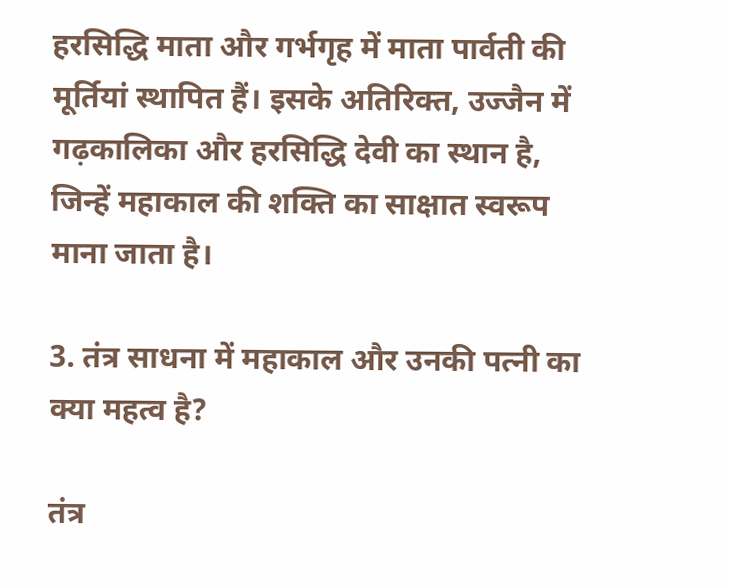हरसिद्धि माता और गर्भगृह में माता पार्वती की मूर्तियां स्थापित हैं। इसके अतिरिक्त, उज्जैन में गढ़कालिका और हरसिद्धि देवी का स्थान है, जिन्हें महाकाल की शक्ति का साक्षात स्वरूप माना जाता है।

3. तंत्र साधना में महाकाल और उनकी पत्नी का क्या महत्व है?

तंत्र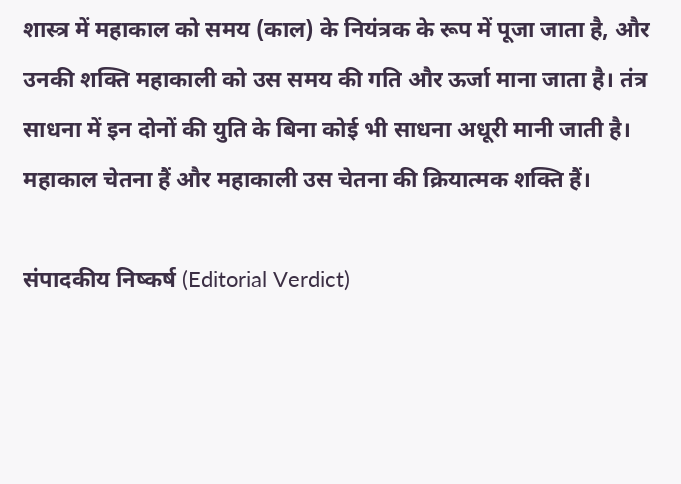शास्त्र में महाकाल को समय (काल) के नियंत्रक के रूप में पूजा जाता है, और उनकी शक्ति महाकाली को उस समय की गति और ऊर्जा माना जाता है। तंत्र साधना में इन दोनों की युति के बिना कोई भी साधना अधूरी मानी जाती है। महाकाल चेतना हैं और महाकाली उस चेतना की क्रियात्मक शक्ति हैं।

संपादकीय निष्कर्ष (Editorial Verdict)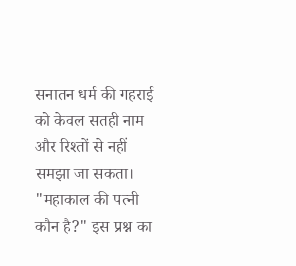सनातन धर्म की गहराई को केवल सतही नाम और रिश्तों से नहीं समझा जा सकता। "महाकाल की पत्नी कौन है?" इस प्रश्न का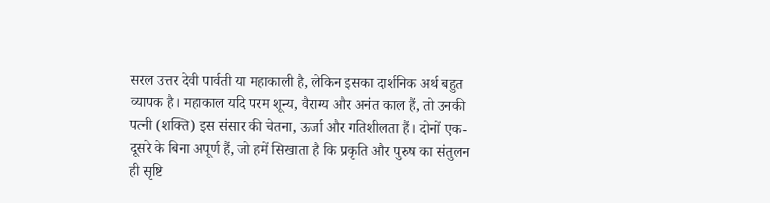सरल उत्तर देवी पार्वती या महाकाली है, लेकिन इसका दार्शनिक अर्थ बहुत व्यापक है। महाकाल यदि परम शून्य, वैराग्य और अनंत काल हैं, तो उनकी पत्नी (शक्ति) इस संसार की चेतना, ऊर्जा और गतिशीलता हैं। दोनों एक-दूसरे के बिना अपूर्ण हैं, जो हमें सिखाता है कि प्रकृति और पुरुष का संतुलन ही सृष्टि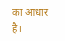का आधार है।